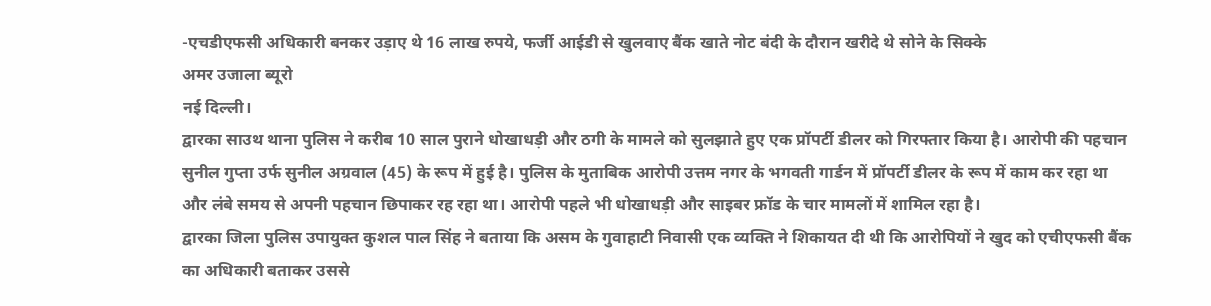-एचडीएफसी अधिकारी बनकर उड़ाए थे 16 लाख रुपये, फर्जी आईडी से खुलवाए बैंक खाते नोट बंदी के दौरान खरीदे थे सोने के सिक्के
अमर उजाला ब्यूरो
नई दिल्ली।
द्वारका साउथ थाना पुलिस ने करीब 10 साल पुराने धोखाधड़ी और ठगी के मामले को सुलझाते हुए एक प्रॉपर्टी डीलर को गिरफ्तार किया है। आरोपी की पहचान सुनील गुप्ता उर्फ सुनील अग्रवाल (45) के रूप में हुई है। पुलिस के मुताबिक आरोपी उत्तम नगर के भगवती गार्डन में प्रॉपर्टी डीलर के रूप में काम कर रहा था और लंबे समय से अपनी पहचान छिपाकर रह रहा था। आरोपी पहले भी धोखाधड़ी और साइबर फ्रॉड के चार मामलों में शामिल रहा है।
द्वारका जिला पुलिस उपायुक्त कुशल पाल सिंह ने बताया कि असम के गुवाहाटी निवासी एक व्यक्ति ने शिकायत दी थी कि आरोपियों ने खुद को एचीएफसी बैंक का अधिकारी बताकर उससे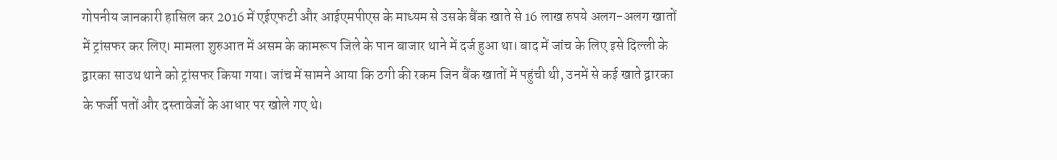गोपनीय जानकारी हासिल कर 2016 में एईएफटी और आईएमपीएस के माध्यम से उसके बैंक खाते से 16 लाख रुपये अलग-अलग खातों में ट्रांसफर कर लिए। मामला शुरुआत में असम के कामरूप जिले के पान बाजार थाने में दर्ज हुआ था। बाद में जांच के लिए इसे दिल्ली के द्वारका साउथ थाने को ट्रांसफर किया गया। जांच में सामने आया कि ठगी की रकम जिन बैंक खातों में पहुंची थी, उनमें से कई खाते द्वारका के फर्जी पतों और दस्तावेजों के आधार पर खोले गए थे।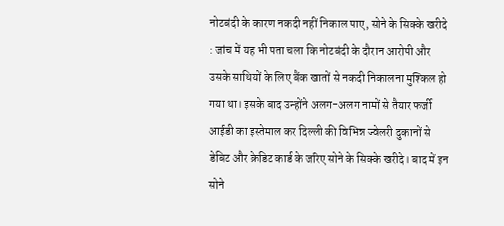नोटबंदी के कारण नकदी नहीं निकाल पाए, सोने के सिक्के खरीदे : जांच में यह भी पता चला कि नोटबंदी के दौरान आरोपी और उसके साथियों के लिए बैंक खातों से नकदी निकालना मुश्किल हो गया था। इसके बाद उन्होंने अलग-अलग नामों से तैयार फर्जी आईडी का इस्तेमाल कर दिल्ली की विभिन्न ज्वेलरी दुकानों से डेबिट और क्रेडिट कार्ड के जरिए सोने के सिक्के खरीदे। बाद में इन सोने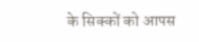के सिक्कों को आपस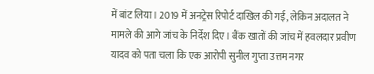में बांट लिया। 2019 में अनट्रेस रिपोर्ट दाखिल की गई, लेकिन अदालत ने मामले की आगे जांच के निर्देश दिए। बैंक खातों की जांच में हवलदार प्रवीण यादव को पता चला कि एक आरोपी सुनील गुप्ता उत्तम नगर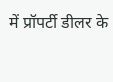में प्रॉपर्टी डीलर के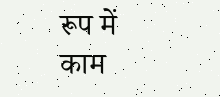रूप में काम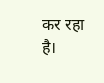कर रहा है।